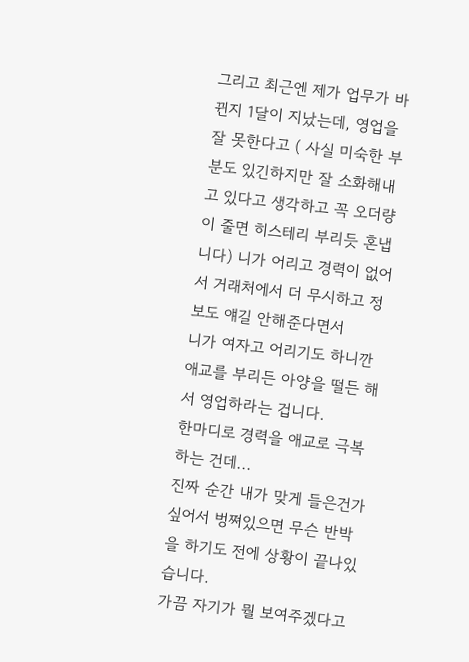그리고 최근엔 제가 업무가 바뀐지 1달이 지났는데, 영업을 잘 못한다고 ( 사실 미숙한 부분도 있긴하지만 잘 소화해내고 있다고 생각하고 꼭 오더량이 줄면 히스테리 부리듯 혼냅니다) 니가 어리고 경력이 없어서 거래처에서 더 무시하고 정보도 얘길 안해준다면서
니가 여자고 어리기도 하니깐 애교를 부리든 아양을 떨든 해서 영업하라는 겁니다.
한마디로 경력을 애교로 극복하는 건데...
진짜 순간 내가 맞게 들은건가 싶어서 벙쪄있으면 무슨 반박을 하기도 전에 상황이 끝나있습니다.
가끔 자기가 뭘 보여주겠다고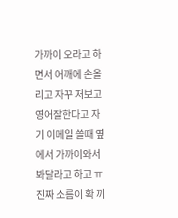가까이 오라고 하면서 어깨에 손올리고 자꾸 저보고 영어잘한다고 자기 이메일 쓸때 옆에서 가까이와서 봐달라고 하고 ㅠ진짜 소름이 확 끼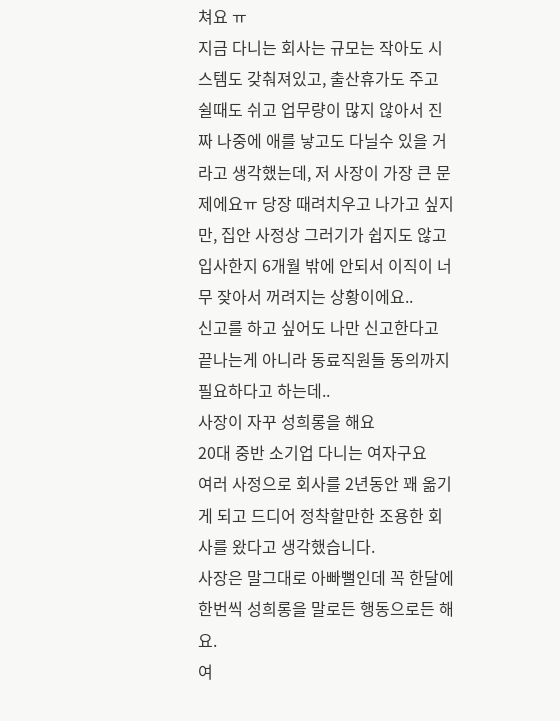쳐요 ㅠ
지금 다니는 회사는 규모는 작아도 시스템도 갖춰져있고, 출산휴가도 주고 쉴때도 쉬고 업무량이 많지 않아서 진짜 나중에 애를 낳고도 다닐수 있을 거라고 생각했는데, 저 사장이 가장 큰 문제에요ㅠ 당장 때려치우고 나가고 싶지만, 집안 사정상 그러기가 쉽지도 않고 입사한지 6개월 밖에 안되서 이직이 너무 잦아서 꺼려지는 상황이에요..
신고를 하고 싶어도 나만 신고한다고 끝나는게 아니라 동료직원들 동의까지 필요하다고 하는데..
사장이 자꾸 성희롱을 해요
20대 중반 소기업 다니는 여자구요
여러 사정으로 회사를 2년동안 꽤 옮기게 되고 드디어 정착할만한 조용한 회사를 왔다고 생각했습니다.
사장은 말그대로 아빠뻘인데 꼭 한달에 한번씩 성희롱을 말로든 행동으로든 해요.
여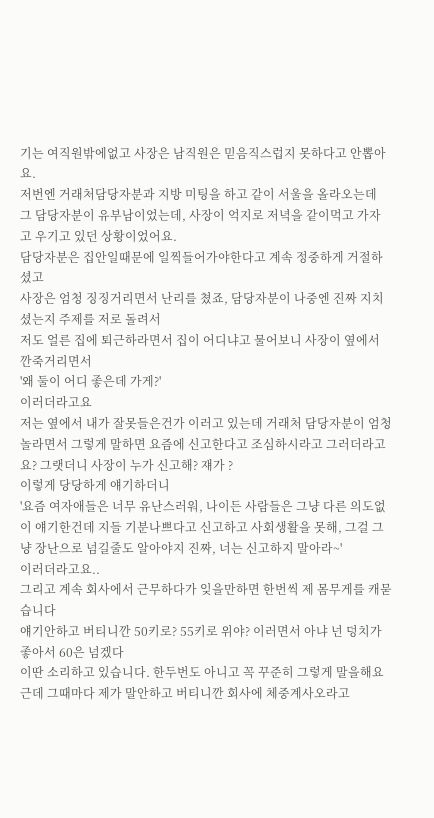기는 여직원밖에없고 사장은 남직원은 믿음직스럽지 못하다고 안뽑아요.
저번엔 거래처담당자분과 지방 미팅을 하고 같이 서울을 올라오는데
그 담당자분이 유부남이었는데, 사장이 억지로 저녁을 같이먹고 가자고 우기고 있던 상황이었어요.
담당자분은 집안일때문에 일찍들어가야한다고 계속 정중하게 거절하셨고
사장은 엄청 징징거리면서 난리를 쳤죠, 담당자분이 나중엔 진짜 지치셨는지 주제를 저로 돌려서
저도 얼른 집에 퇴근하라면서 집이 어디냐고 물어보니 사장이 옆에서 깐죽거리면서
'왜 둘이 어디 좋은데 가게?'
이러더라고요
저는 옆에서 내가 잘못들은건가 이러고 있는데 거래처 담당자분이 엄청 놀라면서 그렇게 말하면 요즘에 신고한다고 조심하시라고 그러더라고요? 그랫더니 사장이 누가 신고해? 쟤가 ?
이렇게 당당하게 얘기하더니
'요즘 여자애들은 너무 유난스러워, 나이든 사람들은 그냥 다른 의도없이 얘기한건데 지들 기분나쁘다고 신고하고 사회생활을 못해, 그걸 그냥 장난으로 넘길줄도 알아야지 진짜, 너는 신고하지 말아라~'
이러더라고요..
그리고 계속 회사에서 근무하다가 잊을만하면 한번씩 제 몸무게를 캐묻습니다
얘기안하고 버티니깐 50키로? 55키로 위야? 이러면서 아냐 넌 덩치가 좋아서 60은 넘겠다
이딴 소리하고 있습니다. 한두번도 아니고 꼭 꾸준히 그렇게 말을해요
근데 그때마다 제가 말안하고 버티니깐 회사에 체중계사오라고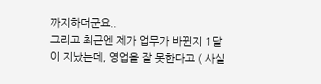까지하더군요..
그리고 최근엔 제가 업무가 바뀐지 1달이 지났는데, 영업을 잘 못한다고 ( 사실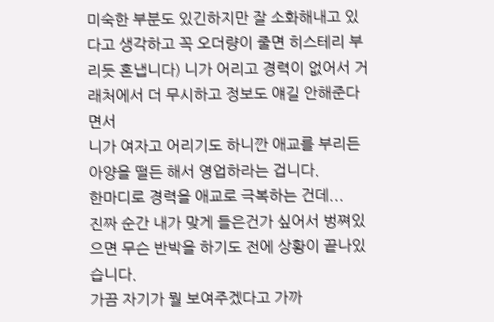미숙한 부분도 있긴하지만 잘 소화해내고 있다고 생각하고 꼭 오더량이 줄면 히스테리 부리듯 혼냅니다) 니가 어리고 경력이 없어서 거래처에서 더 무시하고 정보도 얘길 안해준다면서
니가 여자고 어리기도 하니깐 애교를 부리든 아양을 떨든 해서 영업하라는 겁니다.
한마디로 경력을 애교로 극복하는 건데...
진짜 순간 내가 맞게 들은건가 싶어서 벙쪄있으면 무슨 반박을 하기도 전에 상황이 끝나있습니다.
가끔 자기가 뭘 보여주겠다고 가까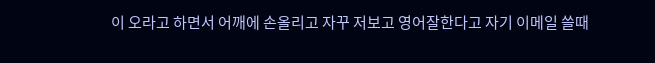이 오라고 하면서 어깨에 손올리고 자꾸 저보고 영어잘한다고 자기 이메일 쓸때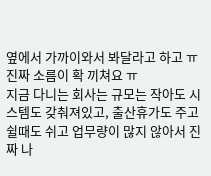옆에서 가까이와서 봐달라고 하고 ㅠ진짜 소름이 확 끼쳐요 ㅠ
지금 다니는 회사는 규모는 작아도 시스템도 갖춰져있고, 출산휴가도 주고 쉴때도 쉬고 업무량이 많지 않아서 진짜 나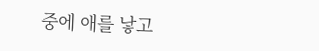중에 애를 낳고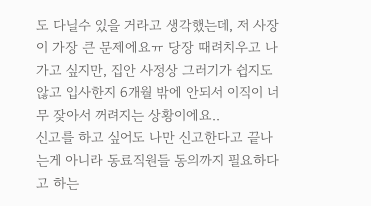도 다닐수 있을 거라고 생각했는데, 저 사장이 가장 큰 문제에요ㅠ 당장 때려치우고 나가고 싶지만, 집안 사정상 그러기가 쉽지도 않고 입사한지 6개월 밖에 안되서 이직이 너무 잦아서 꺼려지는 상황이에요..
신고를 하고 싶어도 나만 신고한다고 끝나는게 아니라 동료직원들 동의까지 필요하다고 하는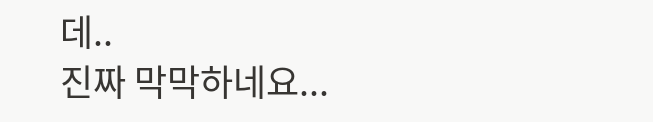데..
진짜 막막하네요...